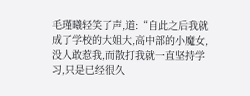毛瑾曦轻笑了声,道:“自此之后我就成了学校的大姐大,高中部的小魔女,没人敢惹我,而散打我就一直坚持学习,只是已经很久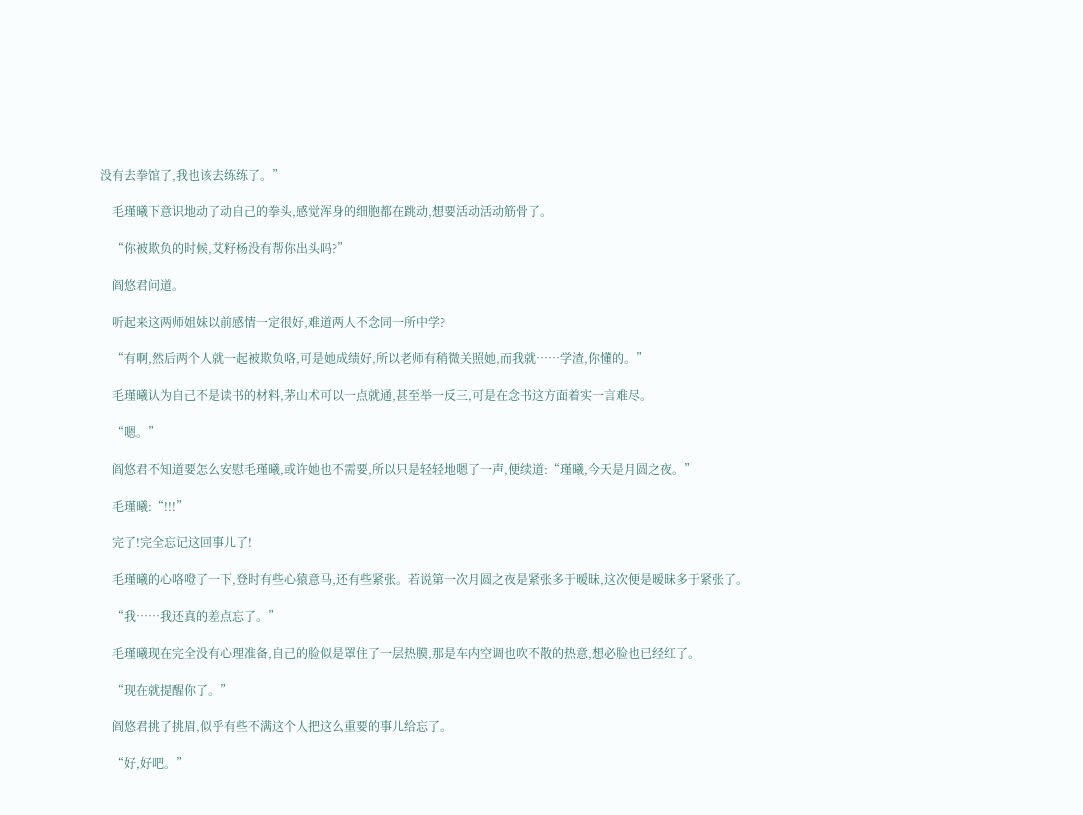没有去拳馆了,我也该去练练了。”

    毛瑾曦下意识地动了动自己的拳头,感觉浑身的细胞都在跳动,想要活动活动筋骨了。

    “你被欺负的时候,艾籽杨没有帮你出头吗?”

    阎悠君问道。

    听起来这两师姐妹以前感情一定很好,难道两人不念同一所中学?

    “有啊,然后两个人就一起被欺负咯,可是她成绩好,所以老师有稍微关照她,而我就……学渣,你懂的。”

    毛瑾曦认为自己不是读书的材料,茅山术可以一点就通,甚至举一反三,可是在念书这方面着实一言难尽。

    “嗯。”

    阎悠君不知道要怎么安慰毛瑾曦,或许她也不需要,所以只是轻轻地嗯了一声,便续道:“瑾曦,今天是月圆之夜。”

    毛瑾曦:“!!!”

    完了!完全忘记这回事儿了!

    毛瑾曦的心咯噔了一下,登时有些心猿意马,还有些紧张。若说第一次月圆之夜是紧张多于暧昧,这次便是暧昧多于紧张了。

    “我……我还真的差点忘了。”

    毛瑾曦现在完全没有心理准备,自己的脸似是罩住了一层热膜,那是车内空调也吹不散的热意,想必脸也已经红了。

    “现在就提醒你了。”

    阎悠君挑了挑眉,似乎有些不满这个人把这么重要的事儿给忘了。

    “好,好吧。”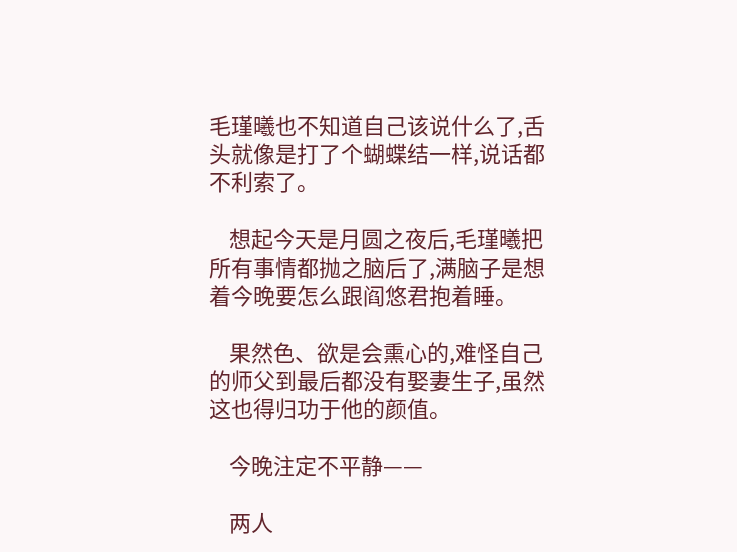毛瑾曦也不知道自己该说什么了,舌头就像是打了个蝴蝶结一样,说话都不利索了。

    想起今天是月圆之夜后,毛瑾曦把所有事情都抛之脑后了,满脑子是想着今晚要怎么跟阎悠君抱着睡。

    果然色、欲是会熏心的,难怪自己的师父到最后都没有娶妻生子,虽然这也得归功于他的颜值。

    今晚注定不平静——

    两人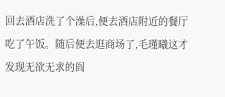回去酒店洗了个澡后,便去酒店附近的餐厅吃了午饭。随后便去逛商场了,毛瑾曦这才发现无欲无求的阎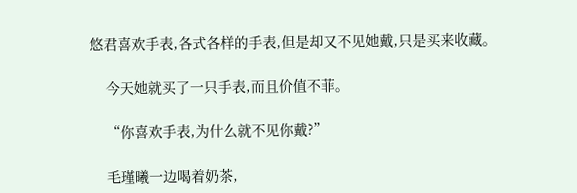悠君喜欢手表,各式各样的手表,但是却又不见她戴,只是买来收藏。

    今天她就买了一只手表,而且价值不菲。

    “你喜欢手表,为什么就不见你戴?”

    毛瑾曦一边喝着奶茶,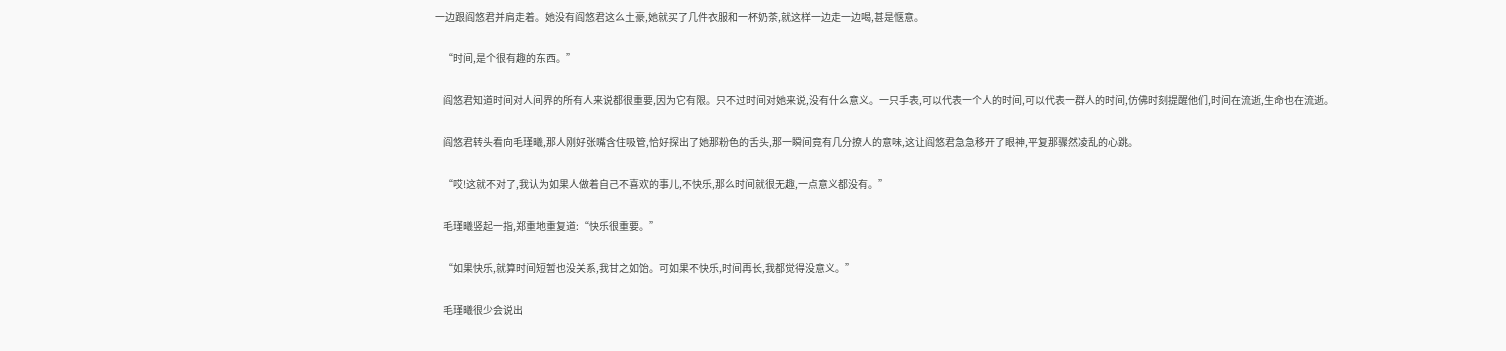一边跟阎悠君并肩走着。她没有阎悠君这么土豪,她就买了几件衣服和一杯奶茶,就这样一边走一边喝,甚是惬意。

    “时间,是个很有趣的东西。”

    阎悠君知道时间对人间界的所有人来说都很重要,因为它有限。只不过时间对她来说,没有什么意义。一只手表,可以代表一个人的时间,可以代表一群人的时间,仿佛时刻提醒他们,时间在流逝,生命也在流逝。

    阎悠君转头看向毛瑾曦,那人刚好张嘴含住吸管,恰好探出了她那粉色的舌头,那一瞬间竟有几分撩人的意味,这让阎悠君急急移开了眼神,平复那骤然凌乱的心跳。

    “哎!这就不对了,我认为如果人做着自己不喜欢的事儿,不快乐,那么时间就很无趣,一点意义都没有。”

    毛瑾曦竖起一指,郑重地重复道:“快乐很重要。”

    “如果快乐,就算时间短暂也没关系,我甘之如饴。可如果不快乐,时间再长,我都觉得没意义。”

    毛瑾曦很少会说出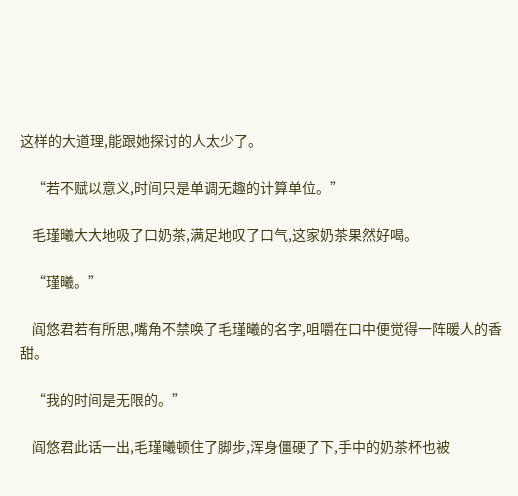这样的大道理,能跟她探讨的人太少了。

    “若不赋以意义,时间只是单调无趣的计算单位。”

    毛瑾曦大大地吸了口奶茶,满足地叹了口气,这家奶茶果然好喝。

    “瑾曦。”

    阎悠君若有所思,嘴角不禁唤了毛瑾曦的名字,咀嚼在口中便觉得一阵暖人的香甜。

    “我的时间是无限的。”

    阎悠君此话一出,毛瑾曦顿住了脚步,浑身僵硬了下,手中的奶茶杯也被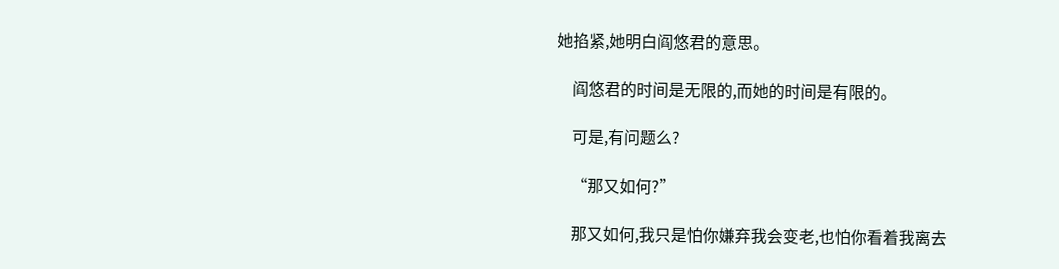她掐紧,她明白阎悠君的意思。

    阎悠君的时间是无限的,而她的时间是有限的。

    可是,有问题么?

    “那又如何?”

    那又如何,我只是怕你嫌弃我会变老,也怕你看着我离去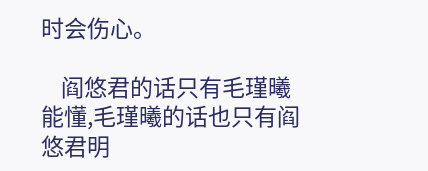时会伤心。

    阎悠君的话只有毛瑾曦能懂,毛瑾曦的话也只有阎悠君明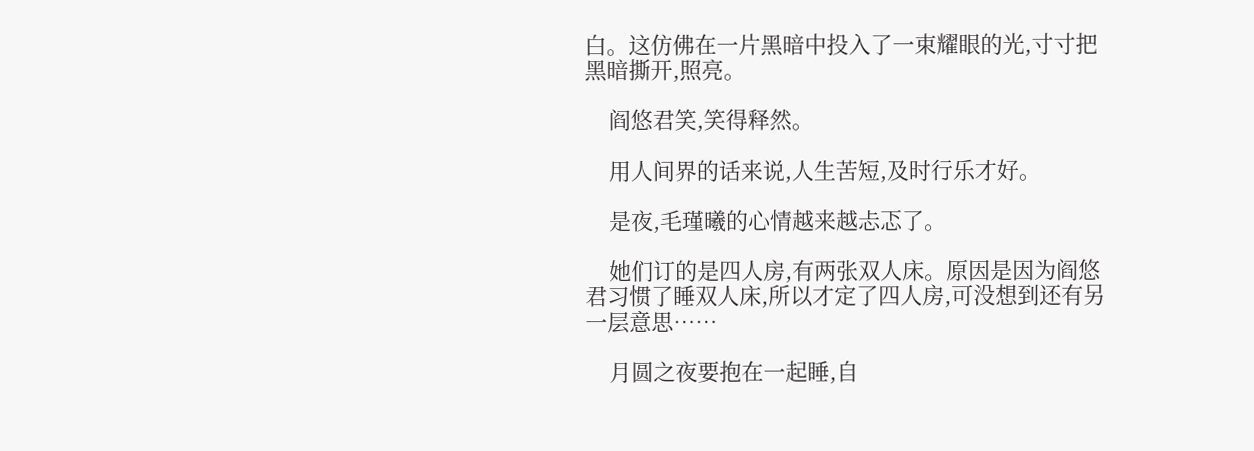白。这仿佛在一片黑暗中投入了一束耀眼的光,寸寸把黑暗撕开,照亮。

    阎悠君笑,笑得释然。

    用人间界的话来说,人生苦短,及时行乐才好。

    是夜,毛瑾曦的心情越来越忐忑了。

    她们订的是四人房,有两张双人床。原因是因为阎悠君习惯了睡双人床,所以才定了四人房,可没想到还有另一层意思……

    月圆之夜要抱在一起睡,自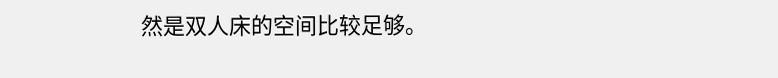然是双人床的空间比较足够。